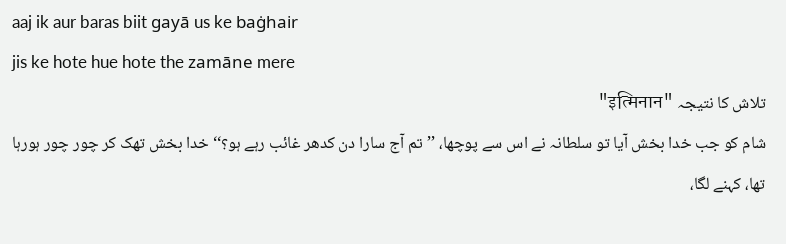aaj ik aur baras biit gayā us ke baġhair
jis ke hote hue hote the zamāne mere
تلاش کا نتیجہ "इत्मिनान"
شام کو جب خدا بخش آیا تو سلطانہ نے اس سے پوچھا، ’’تم آج سارا دن کدھر غائب رہے ہو؟‘‘ خدا بخش تھک کر چور چور ہورہا تھا، کہنے لگا،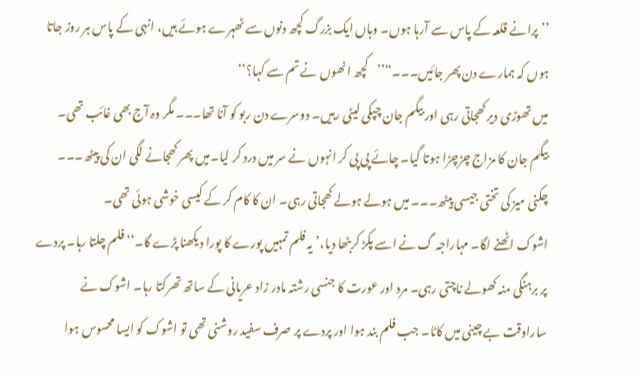’’پرانے قلعہ کے پاس سے آرہا ہوں۔ وہاں ایک بزرگ کچھ دنوں سے ٹھہرے ہوئے ہیں، انہی کے پاس ہر روز جاتا ہوں کہ ہمارے دن پھر جائیں۔۔۔‘‘’’کچھ انھوں نے تم سے کہا؟‘‘
میں تھوڑی دیر کھجاتی رہی اور بیگم جان چپکی لیٹی رہیں۔ دوسرے دن ربو کو آنا تھا۔۔۔ مگر وہ آج بھی غائب تھی۔ بیگم جان کا مزاج چڑچڑا ہوتا گیا۔ چائے پی پی کر انہوں نے سر میں درد کر لیا۔میں پھر کھجانے لگی ان کی پیٹھ۔۔۔ چکنی میز کی تختی جیسی پیٹھ۔۔۔ میں ہولے ہولے کھجاتی رہی۔ ان کا کام کر کے کیسی خوشی ہوئی تھی۔
اشوک اٹھنے لگا۔ مہاراجہ گ نے اسے پکڑ کربٹھا دیا،’یہ فلم تمہیں پورے کا پورا دیکھنا پڑے گا۔‘‘ فلم چلتا رہا۔ پردے پر برہنگی منہ کھولے ناچتی رہی۔ مرد اور عورت کا جنسی رشتہ مادر زاد عریانی کے ساتھ تھرکتا رہا۔ اشوک نے ساراوقت بے چینی میں کاٹا۔ جب فلم بند ہوا اور پردے پر صرف سفید روشنی تھی تو اشوک کو ایسا محسوس ہوا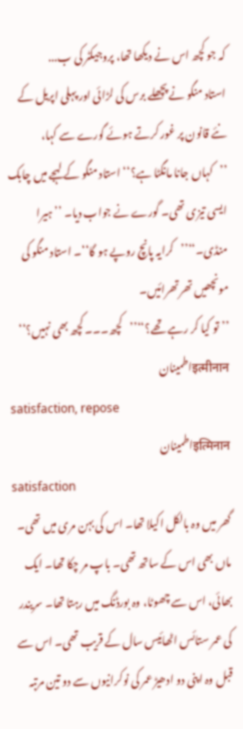کہ جو کچھ اس نے دیکھا تھا، پروجیکٹر کی ب...
استاد منگو نے پچھلے برس کی لڑائی اور پہلی اپریل کے نئے قانون پر غور کرتے ہوئے گورے سے کہا، ’’کہاں جانا مانگٹا ہے؟‘‘ استاد منگو کے لہجے میں چابک ایسی تیزی تھی۔ گورے نے جواب دیا۔ ’’ہیرا منڈی۔‘‘’’کرایہ پانچ روپے ہو گا‘‘۔ استاد منگو کی مونچھیں تھرتھرائیں۔
’’تو کیا کر رہے تھے؟‘‘’’کچھ۔۔۔ کچھ بھی نہیں؟‘‘
इत्मीनानاطمینان
satisfaction, repose
इत्मिनानاطمینان
satisfaction
گھر میں وہ بالکل اکیلا تھا۔ اس کی بہن مری میں تھی۔ ماں بھی اس کے ساتھ تھی۔ باپ مر چکا تھا۔ ایک بھائی، اس سے چھوٹا، وہ بورڈنگ میں رہتا تھا۔ سریندر کی عمر ستائس اٹھائیس سال کے قریب تھی۔ اس سے قبل وہ اپنی دو ادھیڑ عمر کی نوکرانیوں سے دو تین مرتبہ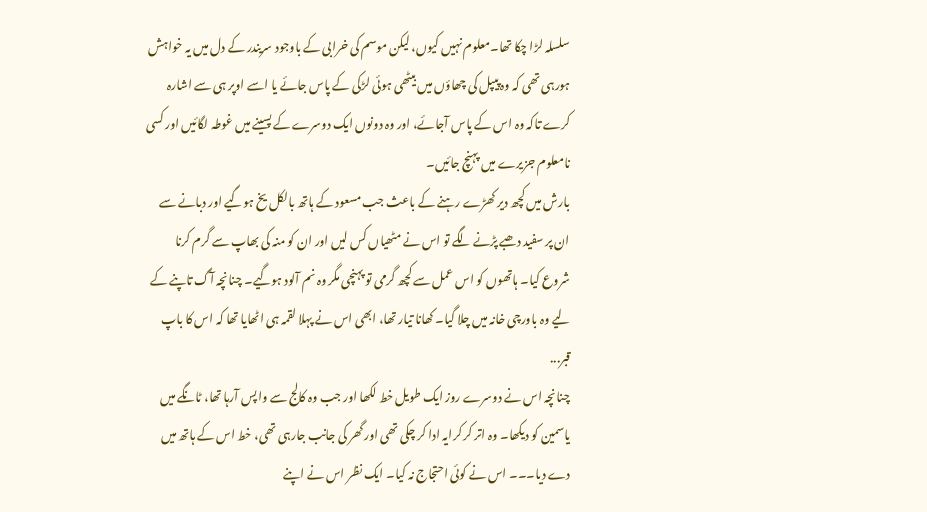سلسلہ لڑا چکا تھا۔معلوم نہیں کیوں، لیکن موسم کی خرابی کے باوجود سریندر کے دل میں یہ خواہش ہورہی تھی کہ وہ پیپل کی چھاؤں میں بیٹھی ہوئی لڑکی کے پاس جائے یا اسے اوپر ہی سے اشارہ کرے تاکہ وہ اس کے پاس آجائے، اور وہ دونوں ایک دوسرے کے پسینے میں غوطہ لگائیں اور کسی نامعلوم جزیرے میں پہنچ جائیں۔
بارش میں کچھ دیر کھڑے رہنے کے باعث جب مسعود کے ہاتھ بالکل یخ ہوگیے اور دبانے سے ان پر سفید دھبے پڑنے لگے تو اس نے مٹھیاں کس لیں اور ان کو منہ کی بھاپ سے گرم کرنا شروع کیا۔ ہاتھوں کو اس عمل سے کچھ گرمی تو پہنچی مگر وہ نم آلود ہوگیے۔ چنانچہ آگ تاپنے کے لیے وہ باورچی خانہ میں چلا گیا۔ کھانا تیار تھا، ابھی اس نے پہلا لقمہ ہی اٹھایا تھا کہ اس کا باپ قبر...
چنانچہ اس نے دوسرے روز ایک طویل خط لکھا اور جب وہ کالج سے واپس آرہا تھا، ٹانگے میں یاسمین کو دیکھا۔ وہ اتر کر کرایہ ادا کر چکی تھی اور گھر کی جانب جارہی تھی، خط اس کے ہاتھ میں دے دیا۔۔۔ اس نے کوئی احتجاج نہ کیا۔ ایک نظر اس نے اپنے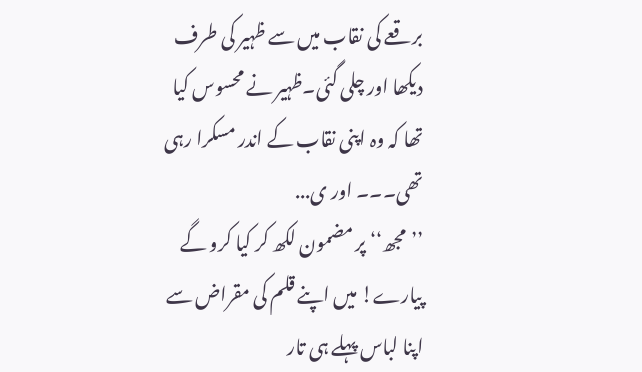برقعے کی نقاب میں سے ظہیر کی طرف دیکھا اور چلی گئی۔ظہیر نے محسوس کیا تھا کہ وہ اپنی نقاب کے اندر مسکرا رہی تھی۔۔۔ اور ی...
’’مجھ‘‘ پر مضمون لکھ کر کیا کرو گے پیارے! میں اپنے قلم کی مقراض سے اپنا لباس پہلے ہی تار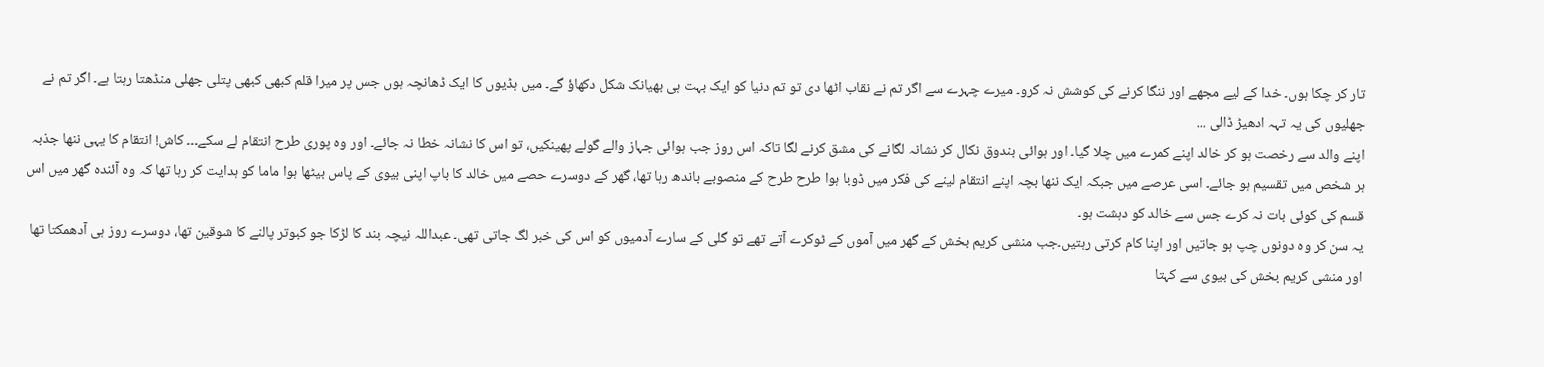تار کر چکا ہوں۔ خدا کے لیے مجھے اور ننگا کرنے کی کوشش نہ کرو۔ میرے چہرے سے اگر تم نے نقاب اٹھا دی تو تم دنیا کو ایک بہت ہی بھیانک شکل دکھاؤ گے۔ میں ہڈیوں کا ایک ڈھانچہ ہوں جس پر میرا قلم کبھی کبھی پتلی جھلی منڈھتا رہتا ہے۔ اگر تم نے جھلیوں کی یہ تہہ ادھیڑ ڈالی ...
اپنے والد سے رخصت ہو کر خالد اپنے کمرے میں چلا گیا۔ اور ہوائی بندوق نکال کر نشانہ لگانے کی مشق کرنے لگا تاکہ اس روز جب ہوائی جہاز والے گولے پھینکیں، تو اس کا نشانہ خطا نہ جائے۔ اور وہ پوری طرح انتقام لے سکے۔۔۔ کاش! انتقام کا یہی ننھا جذبہ ہر شخص میں تقسیم ہو جائے۔ اسی عرصے میں جبکہ ایک ننھا بچہ اپنے انتقام لینے کی فکر میں ڈوبا ہوا طرح طرح کے منصوبے باندھ رہا تھا، گھر کے دوسرے حصے میں خالد کا باپ اپنی بیوی کے پاس بیٹھا ہوا ماما کو ہدایت کر رہا تھا کہ وہ آئندہ گھر میں اس قسم کی کوئی بات نہ کرے جس سے خالد کو دہشت ہو۔
یہ سن کر وہ دونوں چپ ہو جاتیں اور اپنا کام کرتی رہتیں۔جب منشی کریم بخش کے گھر میں آموں کے ٹوکرے آتے تھے تو گلی کے سارے آدمیوں کو اس کی خبر لگ جاتی تھی۔ عبداللہ نیچہ بند کا لڑکا جو کبوتر پالنے کا شوقین تھا، دوسرے روز ہی آدھمکتا تھا اور منشی کریم بخش کی بیوی سے کہتا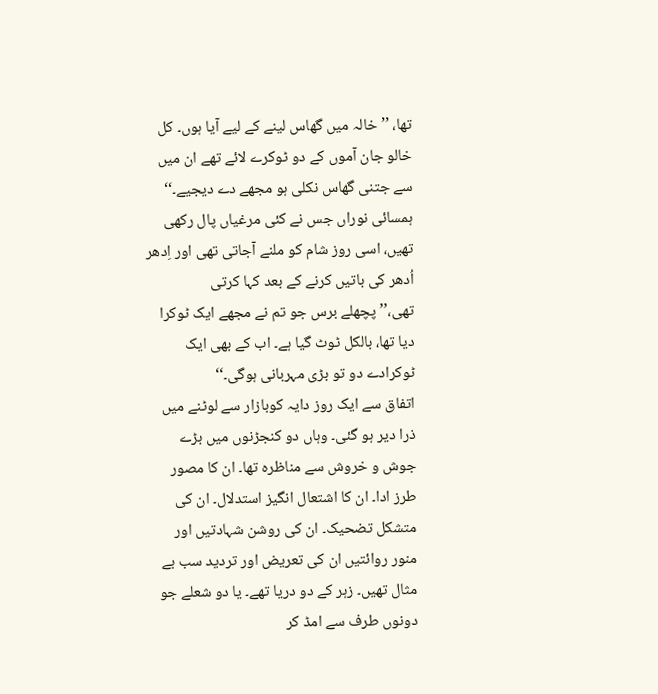تھا، ’’خالہ میں گھاس لینے کے لیے آیا ہوں۔ کل خالو جان آموں کے دو ٹوکرے لائے تھے ان میں سے جتنی گھاس نکلی ہو مجھے دے دیجیے۔‘‘ ہمسائی نوراں جس نے کئی مرغیاں پال رکھی تھیں، اسی روز شام کو ملنے آجاتی تھی اور اِدھر اُدھر کی باتیں کرنے کے بعد کہا کرتی تھی،’’پچھلے برس جو تم نے مجھے ایک ٹوکرا دیا تھا، بالکل ٹوٹ گیا ہے۔ اب کے بھی ایک ٹوکرادے دو تو بڑی مہربانی ہوگی۔‘‘
اتفاق سے ایک روز دایہ کوبازار سے لوٹنے میں ذرا دیر ہو گئی۔ وہاں دو کنجڑنوں میں بڑے جوش و خروش سے مناظرہ تھا۔ ان کا مصور طرز ادا۔ ان کا اشتعال انگیز استدلال۔ ان کی متشکل تضحیک۔ ان کی روشن شہادتیں اور منور روائتیں ان کی تعریض اور تردید سب بے مثال تھیں۔ زہر کے دو دریا تھے۔ یا دو شعلے جو دونوں طرف سے امڈ کر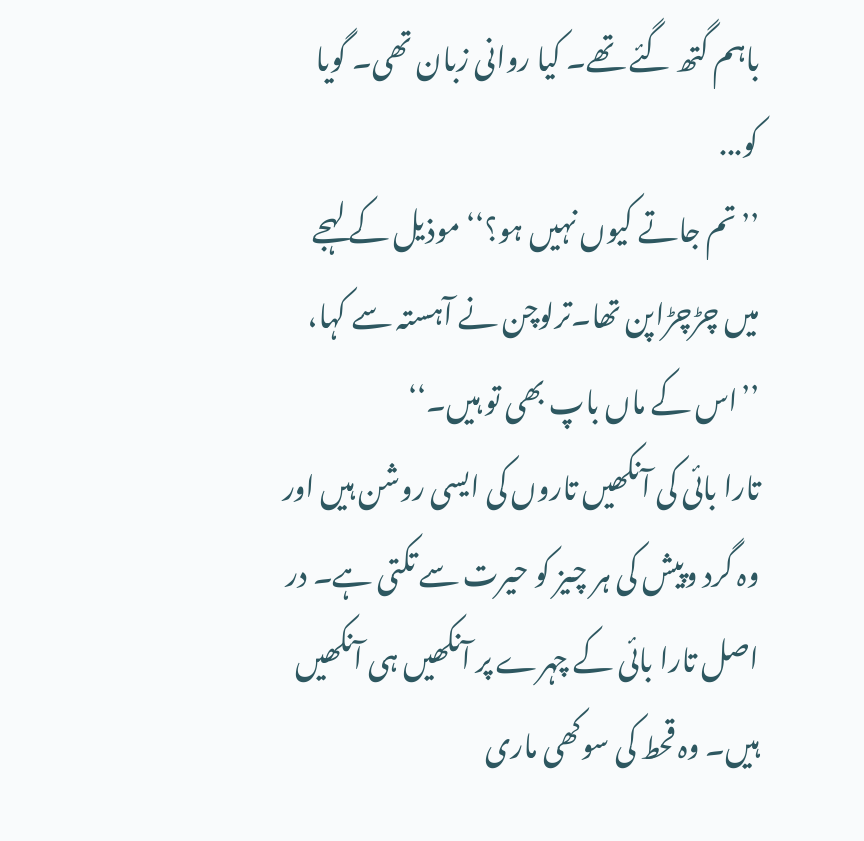باہم گتھ گئے تھے۔ کیا روانی زبان تھی۔ گویا کو...
’’تم جاتے کیوں نہیں ہو؟‘‘ موذیل کے لہجے میں چڑچڑاپن تھا۔ترلوچن نے آہستہ سے کہا، ’’اس کے ماں باپ بھی تو ہیں۔‘‘
تارا بائی کی آنکھیں تاروں کی ایسی روشن ہیں اور وہ گرد وپیش کی ہر چیز کو حیرت سے تکتی ہے۔ در اصل تارا بائی کے چہرے پر آنکھیں ہی آنکھیں ہیں۔ وہ قحط کی سوکھی ماری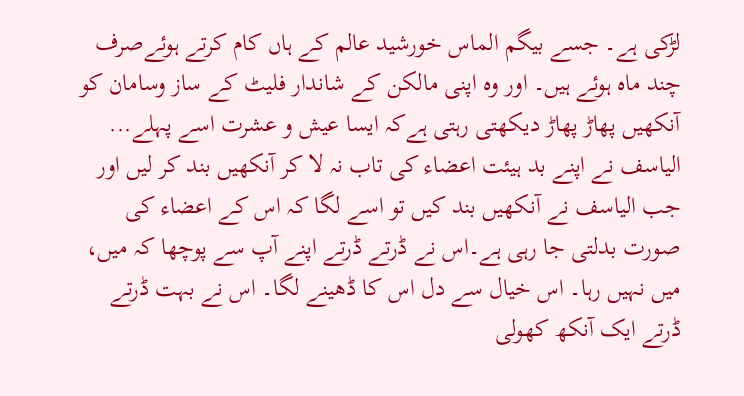لڑکی ہے۔ جسے بیگم الماس خورشید عالم کے ہاں کام کرتے ہوئےصرف چند ماہ ہوئے ہیں۔ اور وہ اپنی مالکن کے شاندار فلیٹ کے ساز وسامان کو آنکھیں پھاڑ پھاڑ دیکھتی رہتی ہےکہ ایسا عیش و عشرت اسے پہلے...
الیاسف نے اپنے بد ہیئت اعضاء کی تاب نہ لا کر آنکھیں بند کر لیں اور جب الیاسف نے آنکھیں بند کیں تو اسے لگا کہ اس کے اعضاء کی صورت بدلتی جا رہی ہے۔اس نے ڈرتے ڈرتے اپنے آپ سے پوچھا کہ میں، میں نہیں رہا۔ اس خیال سے دل اس کا ڈھینے لگا۔ اس نے بہت ڈرتے ڈرتے ایک آنکھ کھولی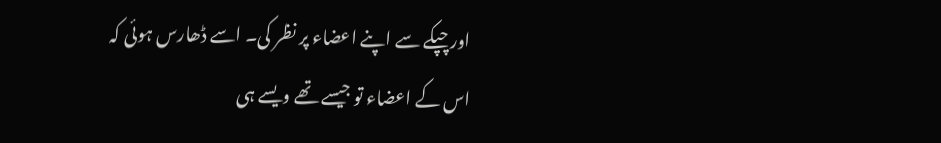اور چپکے سے اپنے اعضاء پر نظر کی۔ اسے ڈھارس ہوئی کہ اس کے اعضاء تو جیسے تھے ویسے ہی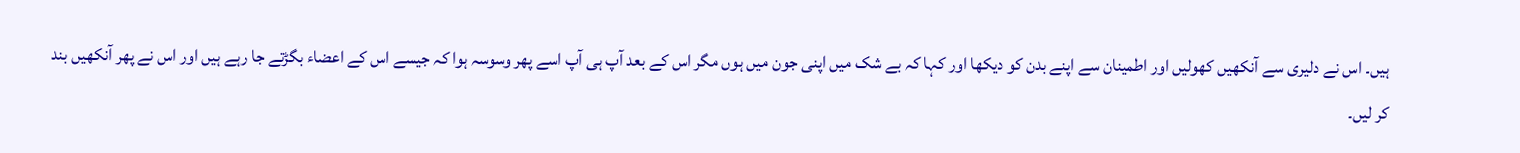ہیں۔ اس نے دلیری سے آنکھیں کھولیں اور اطمینان سے اپنے بدن کو دیکھا اور کہا کہ بے شک میں اپنی جون میں ہوں مگر اس کے بعد آپ ہی آپ اسے پھر وسوسہ ہوا کہ جیسے اس کے اعضاء بگڑتے جا رہے ہیں اور اس نے پھر آنکھیں بند کر لیں۔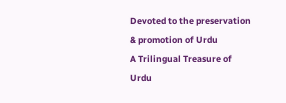Devoted to the preservation & promotion of Urdu
A Trilingual Treasure of Urdu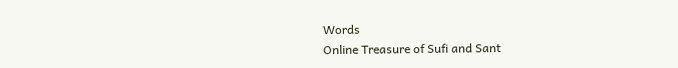Words
Online Treasure of Sufi and Sant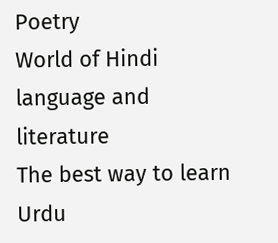Poetry
World of Hindi language and literature
The best way to learn Urdu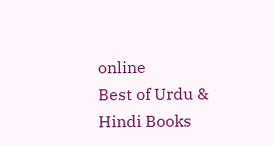online
Best of Urdu & Hindi Books